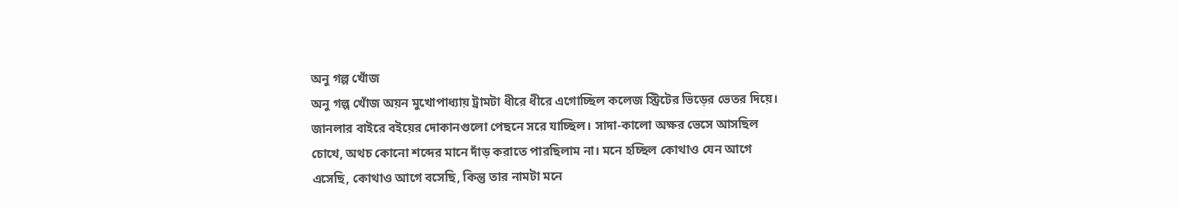অনু গল্প খোঁজ
অনু গল্প খোঁজ অয়ন মুখোপাধ্যায় ট্রামটা ধীরে ধীরে এগোচ্ছিল কলেজ স্ট্রিটের ভিড়ের ভেতর দিয়ে। জানলার বাইরে বইয়ের দোকানগুলো পেছনে সরে যাচ্ছিল। সাদা-কালো অক্ষর ভেসে আসছিল চোখে, অথচ কোনো শব্দের মানে দাঁড় করাতে পারছিলাম না। মনে হচ্ছিল কোথাও যেন আগে এসেছি, কোথাও আগে বসেছি, কিন্তু তার নামটা মনে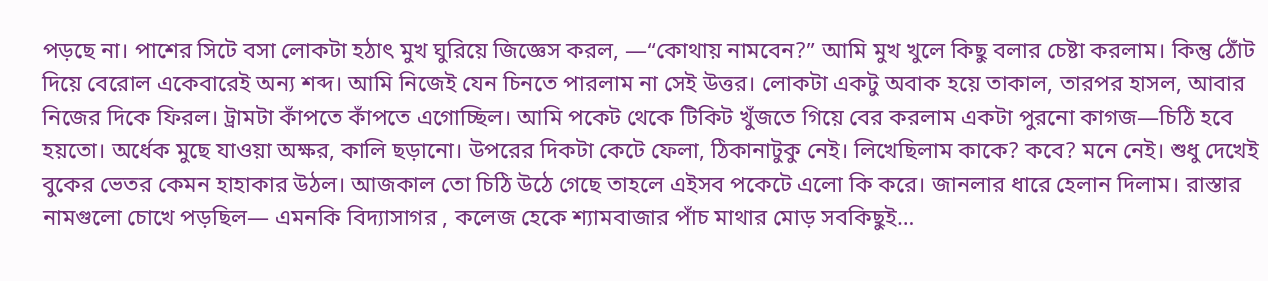পড়ছে না। পাশের সিটে বসা লোকটা হঠাৎ মুখ ঘুরিয়ে জিজ্ঞেস করল, —“কোথায় নামবেন?” আমি মুখ খুলে কিছু বলার চেষ্টা করলাম। কিন্তু ঠোঁট দিয়ে বেরোল একেবারেই অন্য শব্দ। আমি নিজেই যেন চিনতে পারলাম না সেই উত্তর। লোকটা একটু অবাক হয়ে তাকাল, তারপর হাসল, আবার নিজের দিকে ফিরল। ট্রামটা কাঁপতে কাঁপতে এগোচ্ছিল। আমি পকেট থেকে টিকিট খুঁজতে গিয়ে বের করলাম একটা পুরনো কাগজ—চিঠি হবে হয়তো। অর্ধেক মুছে যাওয়া অক্ষর, কালি ছড়ানো। উপরের দিকটা কেটে ফেলা, ঠিকানাটুকু নেই। লিখেছিলাম কাকে? কবে? মনে নেই। শুধু দেখেই বুকের ভেতর কেমন হাহাকার উঠল। আজকাল তো চিঠি উঠে গেছে তাহলে এইসব পকেটে এলো কি করে। জানলার ধারে হেলান দিলাম। রাস্তার নামগুলো চোখে পড়ছিল— এমনকি বিদ্যাসাগর , কলেজ হেকে শ্যামবাজার পাঁচ মাথার মোড় সবকিছুই…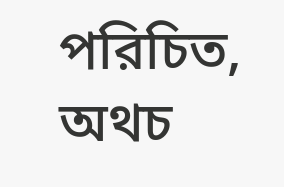পরিচিত, অথচ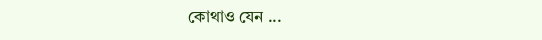কোথাও যেন ...